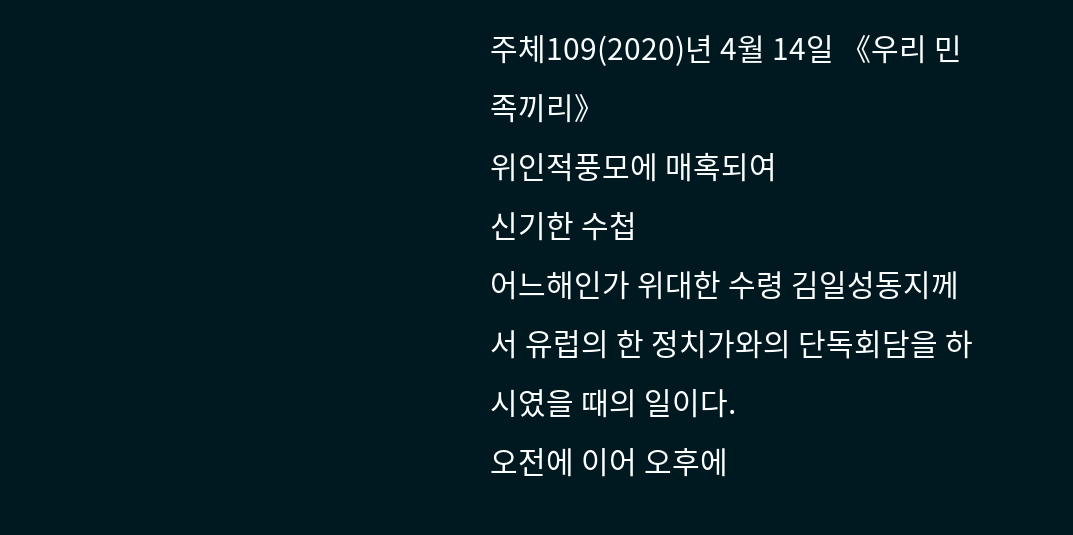주체109(2020)년 4월 14일 《우리 민족끼리》
위인적풍모에 매혹되여
신기한 수첩
어느해인가 위대한 수령 김일성동지께서 유럽의 한 정치가와의 단독회담을 하시였을 때의 일이다.
오전에 이어 오후에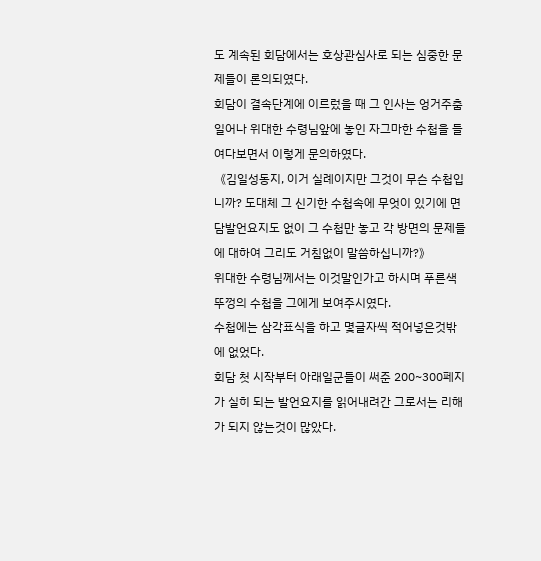도 계속된 회담에서는 호상관심사로 되는 심중한 문제들이 론의되였다.
회담이 결속단계에 이르렀을 때 그 인사는 엉거주춤 일어나 위대한 수령님앞에 놓인 자그마한 수첩을 들여다보면서 이렇게 문의하였다.
《김일성동지, 이거 실례이지만 그것이 무슨 수첩입니까? 도대체 그 신기한 수첩속에 무엇이 있기에 면담발언요지도 없이 그 수첩만 놓고 각 방면의 문제들에 대하여 그리도 거침없이 말씀하십니까?》
위대한 수령님께서는 이것말인가고 하시며 푸른색 뚜껑의 수첩을 그에게 보여주시였다.
수첩에는 삼각표식을 하고 몇글자씩 적어넣은것밖에 없었다.
회담 첫 시작부터 아래일군들이 써준 200~300페지가 실히 되는 발언요지를 읽어내려간 그로서는 리해가 되지 않는것이 많았다.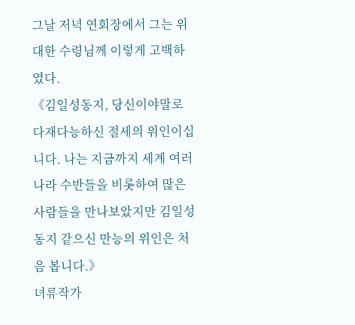그날 저녁 연회장에서 그는 위대한 수령님께 이렇게 고백하였다.
《김일성동지, 당신이야말로 다재다능하신 절세의 위인이십니다. 나는 지금까지 세계 여러 나라 수반들을 비롯하여 많은 사람들을 만나보았지만 김일성동지 같으신 만능의 위인은 처음 봅니다.》
녀류작가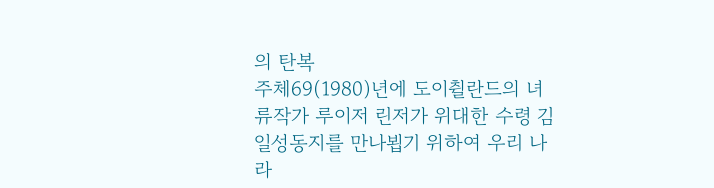의 탄복
주체69(1980)년에 도이췰란드의 녀류작가 루이저 린저가 위대한 수령 김일성동지를 만나뵙기 위하여 우리 나라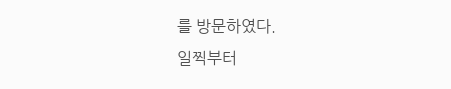를 방문하였다.
일찍부터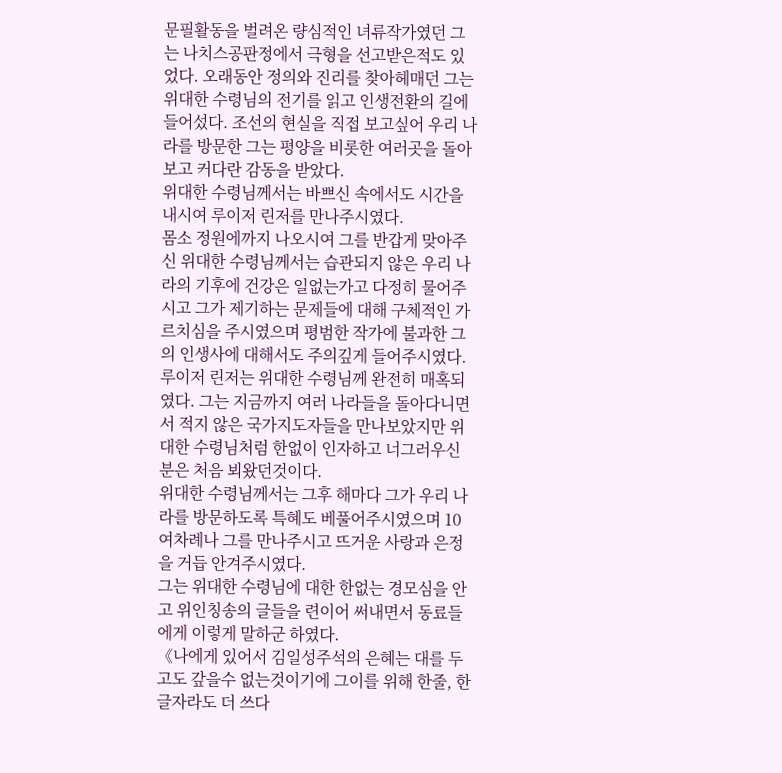문필활동을 벌려온 량심적인 녀류작가였던 그는 나치스공판정에서 극형을 선고받은적도 있었다. 오래동안 정의와 진리를 찾아헤매던 그는 위대한 수령님의 전기를 읽고 인생전환의 길에 들어섰다. 조선의 현실을 직접 보고싶어 우리 나라를 방문한 그는 평양을 비롯한 여러곳을 돌아보고 커다란 감동을 받았다.
위대한 수령님께서는 바쁘신 속에서도 시간을 내시여 루이저 린저를 만나주시였다.
몸소 정원에까지 나오시여 그를 반갑게 맞아주신 위대한 수령님께서는 습관되지 않은 우리 나라의 기후에 건강은 일없는가고 다정히 물어주시고 그가 제기하는 문제들에 대해 구체적인 가르치심을 주시였으며 평범한 작가에 불과한 그의 인생사에 대해서도 주의깊게 들어주시였다.
루이저 린저는 위대한 수령님께 완전히 매혹되였다. 그는 지금까지 여러 나라들을 돌아다니면서 적지 않은 국가지도자들을 만나보았지만 위대한 수령님처럼 한없이 인자하고 너그러우신분은 처음 뵈왔던것이다.
위대한 수령님께서는 그후 해마다 그가 우리 나라를 방문하도록 특혜도 베풀어주시였으며 10여차례나 그를 만나주시고 뜨거운 사랑과 은정을 거듭 안겨주시였다.
그는 위대한 수령님에 대한 한없는 경모심을 안고 위인칭송의 글들을 련이어 써내면서 동료들에게 이렇게 말하군 하였다.
《나에게 있어서 김일성주석의 은혜는 대를 두고도 갚을수 없는것이기에 그이를 위해 한줄, 한글자라도 더 쓰다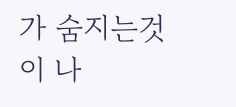가 숨지는것이 나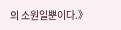의 소원일뿐이다.》